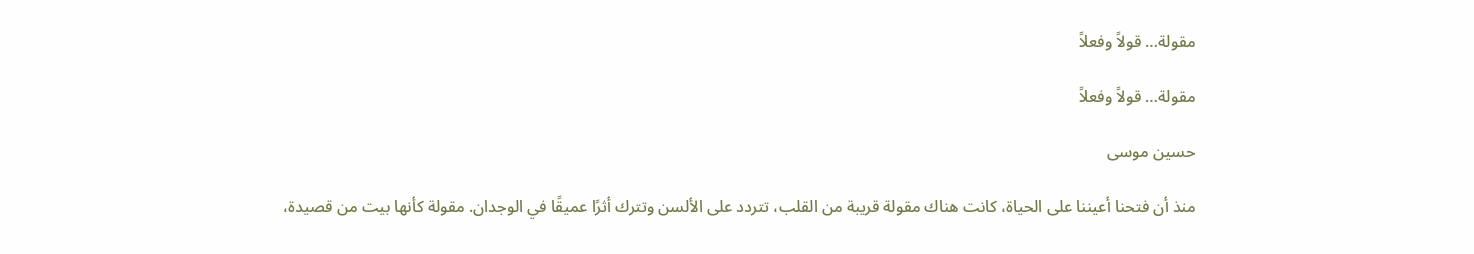مقولة… قولاً وفعلاً

مقولة… قولاً وفعلاً

حسين موسى

منذ أن فتحنا أعيننا على الحياة، كانت هناك مقولة قريبة من القلب، تتردد على الألسن وتترك أثرًا عميقًا في الوجدان. مقولة كأنها بيت من قصيدة،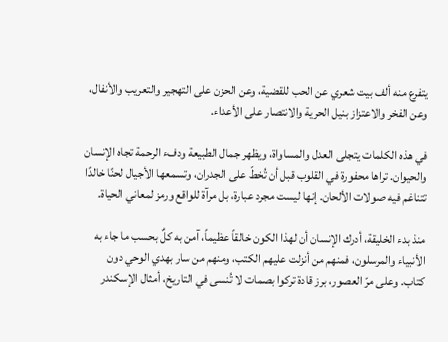يتفرع منه ألف بيت شعري عن الحب للقضية، وعن الحزن على التهجير والتعريب والأنفال، وعن الفخر والاعتزاز بنيل الحرية والانتصار على الأعداء.

في هذه الكلمات يتجلى العدل والمساواة، ويظهر جمال الطبيعة ودفء الرحمة تجاه الإنسان والحيوان. تراها محفورة في القلوب قبل أن تُخطّ على الجدران، وتسمعها الأجيال لحنًا خالدًا تتناغم فيه صولات الألحان. إنها ليست مجرد عبارة، بل مرآة للواقع ورمز لمعاني الحياة.

منذ بدء الخليقة، أدرك الإنسان أن لهذا الكون خالقاً عظيماً، آمن به كلٌ بحسب ما جاء به الأنبياء والمرسلون، فمنهم من أنزلت عليهم الكتب، ومنهم من سار بهدي الوحي دون كتاب. وعلى مرّ العصور، برز قادة تركوا بصمات لا تُنسى في التاريخ، أمثال الإسكندر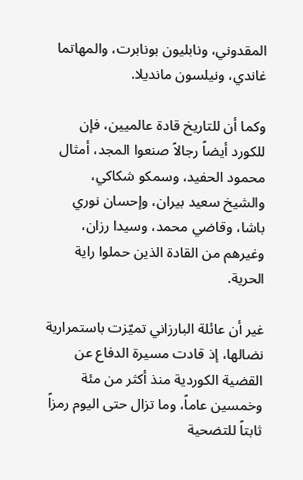المقدوني، ونابليون بونابرت، والمهاتما غاندي، ونيلسون مانديلا.

وكما أن للتاريخ قادة عالميين، فإن للكورد أيضاً رجالاً صنعوا المجد، أمثال محمود الحفيد، وسمكو شكاكي، والشيخ سعيد بيران، وإحسان نوري باشا، وقاضي محمد، وسيدا رزان، وغيرهم من القادة الذين حملوا راية الحرية.

غير أن عائلة البارزاني تميّزت باستمرارية نضالها، إذ قادت مسيرة الدفاع عن القضية الكوردية منذ أكثر من مئة وخمسين عاماً، وما تزال حتى اليوم رمزاً ثابتاً للتضحية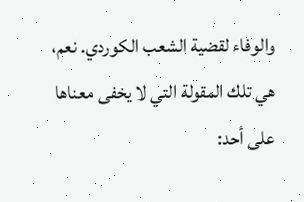والوفاء لقضية الشعب الكوردي. نعم، هي تلك المقولة التي لا يخفى معناها على أحد: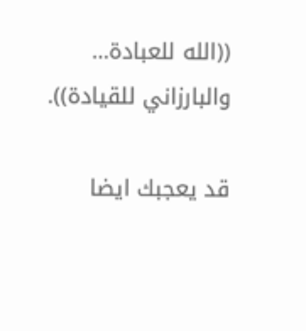((الله للعبادة… والبارزاني للقيادة)).

قد يعجبك ايضا